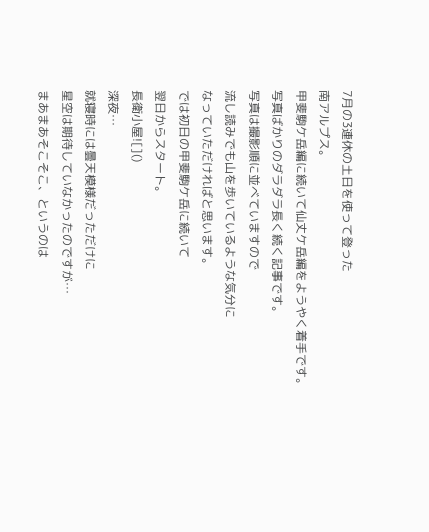7月の3連休の土日を使って登った
南アルプス。
甲斐駒ケ岳編に続いて仙丈ケ岳編をようやく着手です。
写真ばかりのダラダラ長く続く記事です。
写真は撮影順に並べていますので
流し読みでも山を歩いているような気分に
なっていただければと思います。
では初日の甲斐駒ケ岳に続いて
翌日からスタート。
長衛小屋![]()
深夜…
就寝時には曇天模様だっただけに
星空は期待していなかったのですが…
まあまあそこそこ、というのは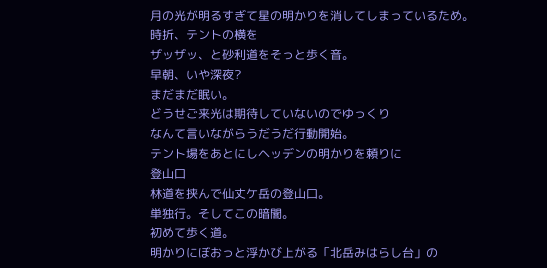月の光が明るすぎて星の明かりを消してしまっているため。
時折、テントの横を
ザッザッ、と砂利道をそっと歩く音。
早朝、いや深夜?
まだまだ眠い。
どうせご来光は期待していないのでゆっくり
なんて言いながらうだうだ行動開始。
テント場をあとにしヘッデンの明かりを頼りに
登山口
林道を挟んで仙丈ケ岳の登山口。
単独行。そしてこの暗闇。
初めて歩く道。
明かりにぼおっと浮かび上がる「北岳みはらし台」の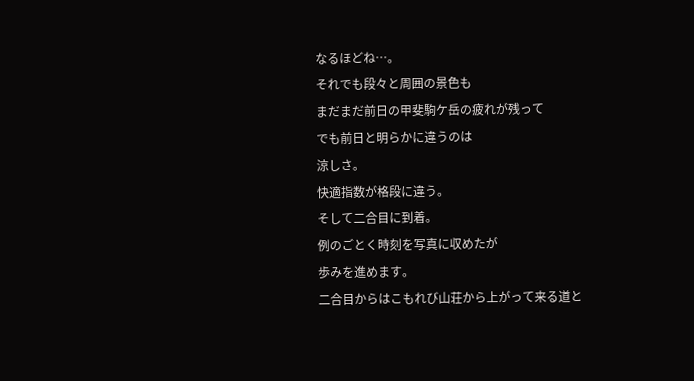なるほどね…。
それでも段々と周囲の景色も
まだまだ前日の甲斐駒ケ岳の疲れが残って
でも前日と明らかに違うのは
涼しさ。
快適指数が格段に違う。
そして二合目に到着。
例のごとく時刻を写真に収めたが
歩みを進めます。
二合目からはこもれび山荘から上がって来る道と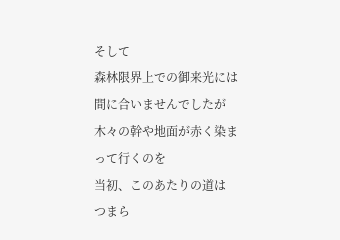そして
森林限界上での御来光には間に合いませんでしたが
木々の幹や地面が赤く染まって行くのを
当初、このあたりの道は
つまら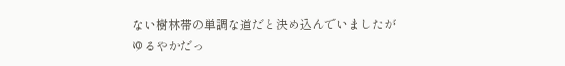ない樹林帯の単調な道だと決め込んでいましたが
ゆるやかだっ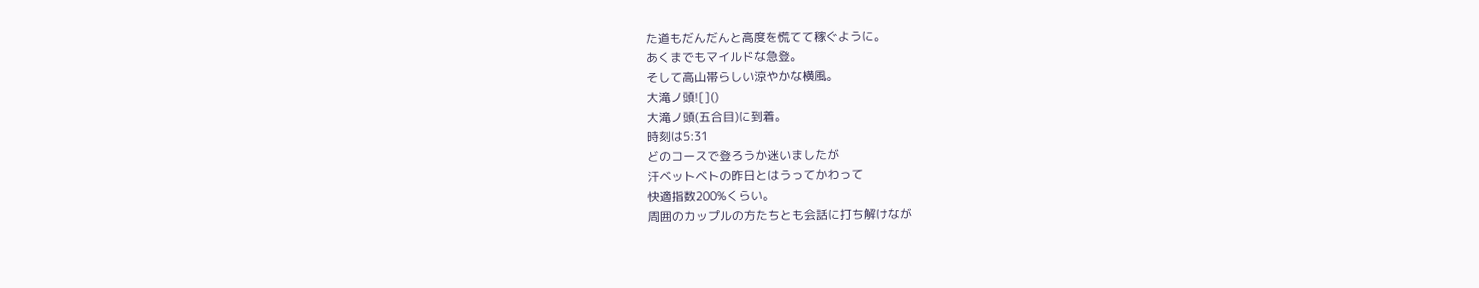た道もだんだんと高度を慌てて稼ぐように。
あくまでもマイルドな急登。
そして高山帯らしい涼やかな横風。
大滝ノ頭![]()
大滝ノ頭(五合目)に到着。
時刻は5:31
どのコースで登ろうか迷いましたが
汗ベットベトの昨日とはうってかわって
快適指数200%くらい。
周囲のカップルの方たちとも会話に打ち解けなが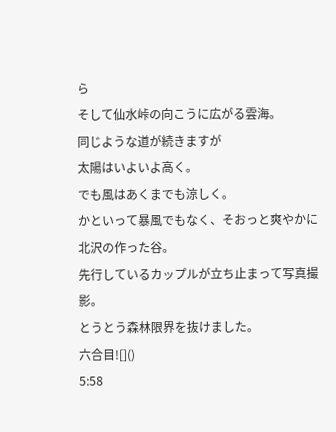ら
そして仙水峠の向こうに広がる雲海。
同じような道が続きますが
太陽はいよいよ高く。
でも風はあくまでも涼しく。
かといって暴風でもなく、そおっと爽やかに
北沢の作った谷。
先行しているカップルが立ち止まって写真撮影。
とうとう森林限界を抜けました。
六合目![]()
5:58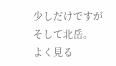少しだけですが
そして北岳。
よく見る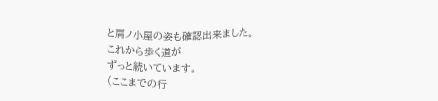と肩ノ小屋の姿も確認出来ました。
これから歩く道が
ずっと続いています。
(ここまでの行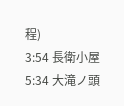程)
3:54 長衛小屋
5:34 大滝ノ頭